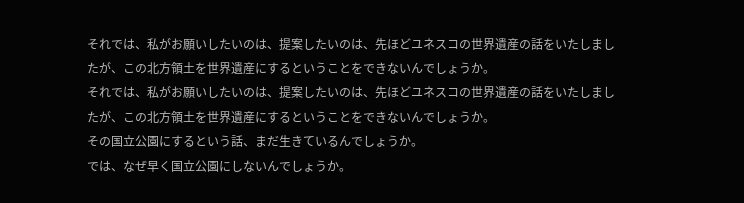それでは、私がお願いしたいのは、提案したいのは、先ほどユネスコの世界遺産の話をいたしましたが、この北方領土を世界遺産にするということをできないんでしょうか。
それでは、私がお願いしたいのは、提案したいのは、先ほどユネスコの世界遺産の話をいたしましたが、この北方領土を世界遺産にするということをできないんでしょうか。
その国立公園にするという話、まだ生きているんでしょうか。
では、なぜ早く国立公園にしないんでしょうか。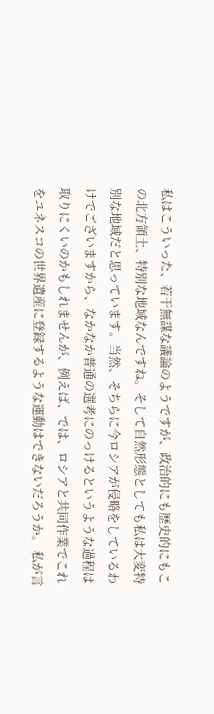私はこういった、若干無謀な議論のようですが、政治的にも歴史的にもこの北方領土、特別な地域なんですね。そして自然形態としても私は大変特別な地域だと思っています。当然、そちらに今ロシアが侵略をしているわけでございますから、なかなか普通の選考にのっけるというような過程は取りにくいのかもしれませんが、例えば、では、ロシアと共同作業でこれをユネスコの世界遺産に登録するような運動はできないだろうか。 私が言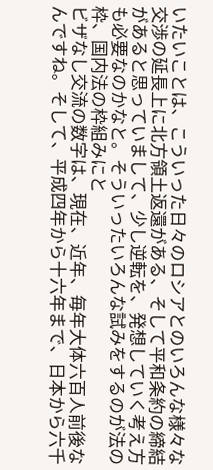いたいことは、こういった日々のロシアとのいろんな様々な交渉の延長上に北方領土返還がある、そして平和条約の締結があると思っていまして、少し逆転を、発想していく考え方も必要なのかなと。そういったいろんな試みをするのが法の枠、国内法の枠組みにと
ビザなし交流の数字は、現在、近年、毎年大体六百人前後なんですね。そして、平成四年から十六年まで、日本から六千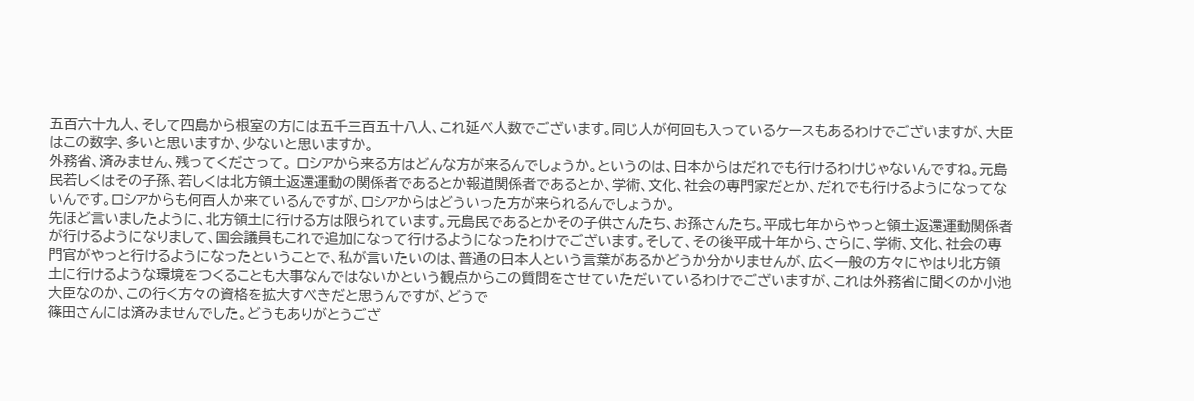五百六十九人、そして四島から根室の方には五千三百五十八人、これ延べ人数でございます。同じ人が何回も入っているケースもあるわけでございますが、大臣はこの数字、多いと思いますか、少ないと思いますか。
外務省、済みません、残ってくださって。 ロシアから来る方はどんな方が来るんでしょうか。というのは、日本からはだれでも行けるわけじゃないんですね。元島民若しくはその子孫、若しくは北方領土返還運動の関係者であるとか報道関係者であるとか、学術、文化、社会の専門家だとか、だれでも行けるようになってないんです。ロシアからも何百人か来ているんですが、ロシアからはどういった方が来られるんでしょうか。
先ほど言いましたように、北方領土に行ける方は限られています。元島民であるとかその子供さんたち、お孫さんたち。平成七年からやっと領土返還運動関係者が行けるようになりまして、国会議員もこれで追加になって行けるようになったわけでございます。そして、その後平成十年から、さらに、学術、文化、社会の専門官がやっと行けるようになったということで、私が言いたいのは、普通の日本人という言葉があるかどうか分かりませんが、広く一般の方々にやはり北方領土に行けるような環境をつくることも大事なんではないかという観点からこの質問をさせていただいているわけでございますが、これは外務省に聞くのか小池大臣なのか、この行く方々の資格を拡大すべきだと思うんですが、どうで
篠田さんには済みませんでした。どうもありがとうござ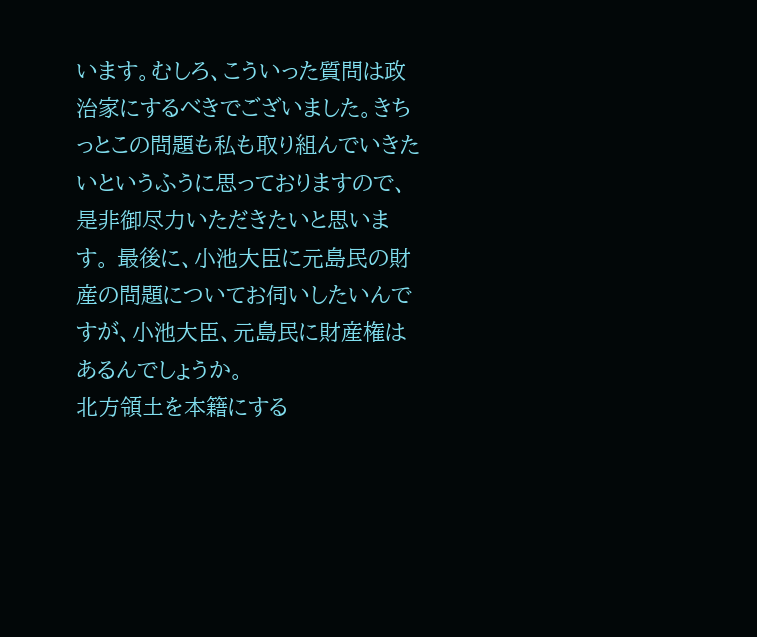います。むしろ、こういった質問は政治家にするべきでございました。きちっとこの問題も私も取り組んでいきたいというふうに思っておりますので、是非御尽力いただきたいと思います。 最後に、小池大臣に元島民の財産の問題についてお伺いしたいんですが、小池大臣、元島民に財産権はあるんでしょうか。
北方領土を本籍にする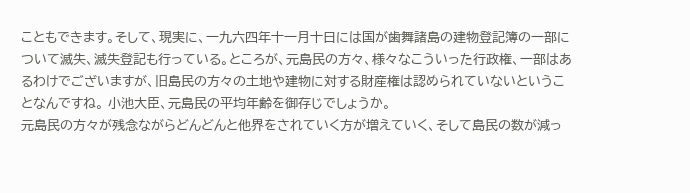こともできます。そして、現実に、一九六四年十一月十日には国が歯舞諸島の建物登記簿の一部について滅失、滅失登記も行っている。ところが、元島民の方々、様々なこういった行政権、一部はあるわけでございますが、旧島民の方々の土地や建物に対する財産権は認められていないということなんですね。 小池大臣、元島民の平均年齢を御存じでしょうか。
元島民の方々が残念ながらどんどんと他界をされていく方が増えていく、そして島民の数が減っ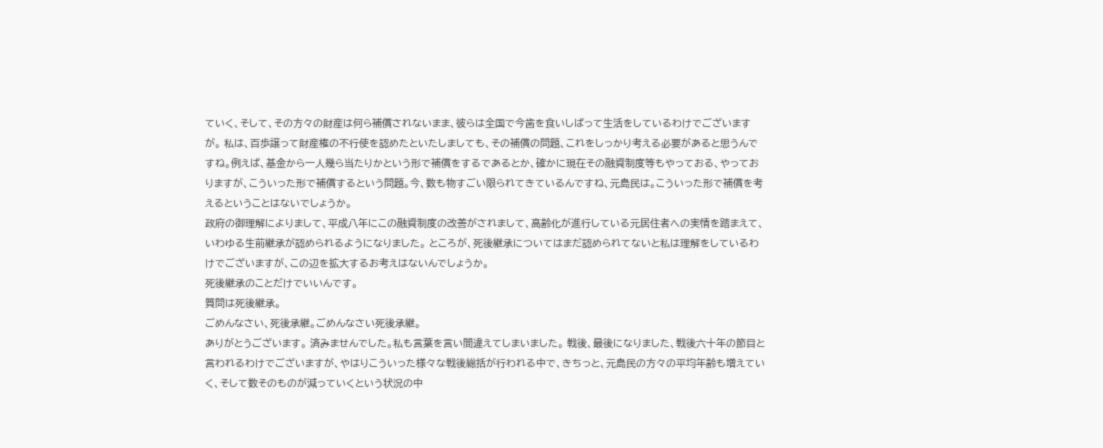ていく、そして、その方々の財産は何ら補償されないまま、彼らは全国で今歯を食いしばって生活をしているわけでございますが。 私は、百歩譲って財産権の不行使を認めたといたしましても、その補償の問題、これをしっかり考える必要があると思うんですね。例えば、基金から一人幾ら当たりかという形で補償をするであるとか、確かに現在その融資制度等もやっておる、やっておりますが、こういった形で補償するという問題。今、数も物すごい限られてきているんですね、元島民は。こういった形で補償を考えるということはないでしょうか。
政府の御理解によりまして、平成八年にこの融資制度の改善がされまして、高齢化が進行している元居住者への実情を踏まえて、いわゆる生前継承が認められるようになりました。 ところが、死後継承についてはまだ認められてないと私は理解をしているわけでございますが、この辺を拡大するお考えはないんでしょうか。
死後継承のことだけでいいんです。
質問は死後継承。
ごめんなさい、死後承継。ごめんなさい死後承継。
ありがとうございます。 済みませんでした。私も言葉を言い間違えてしまいました。 戦後、最後になりました、戦後六十年の節目と言われるわけでございますが、やはりこういった様々な戦後総括が行われる中で、きちっと、元島民の方々の平均年齢も増えていく、そして数そのものが減っていくという状況の中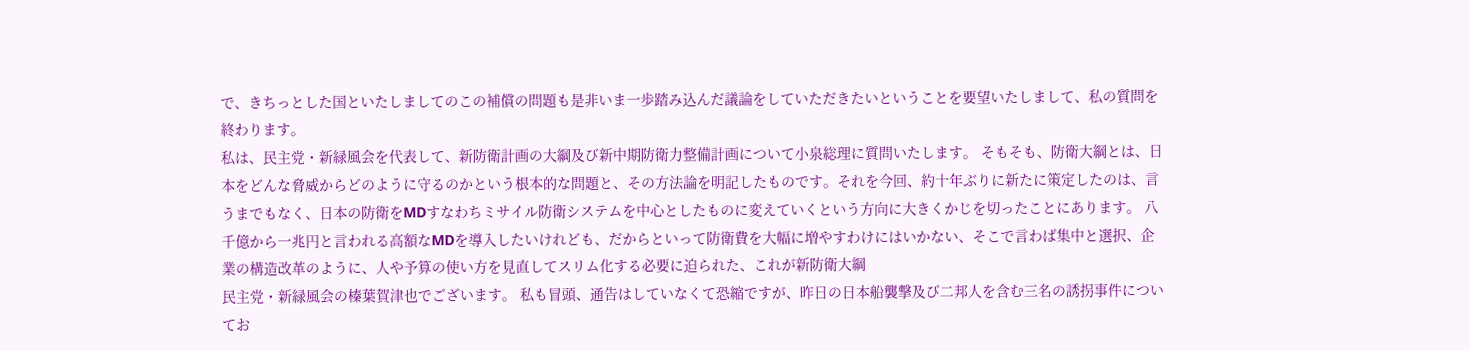で、きちっとした国といたしましてのこの補償の問題も是非いま一歩踏み込んだ議論をしていただきたいということを要望いたしまして、私の質問を終わります。
私は、民主党・新緑風会を代表して、新防衛計画の大綱及び新中期防衛力整備計画について小泉総理に質問いたします。 そもそも、防衛大綱とは、日本をどんな脅威からどのように守るのかという根本的な問題と、その方法論を明記したものです。それを今回、約十年ぶりに新たに策定したのは、言うまでもなく、日本の防衛をMDすなわちミサイル防衛システムを中心としたものに変えていくという方向に大きくかじを切ったことにあります。 八千億から一兆円と言われる高額なMDを導入したいけれども、だからといって防衛費を大幅に増やすわけにはいかない、そこで言わば集中と選択、企業の構造改革のように、人や予算の使い方を見直してスリム化する必要に迫られた、これが新防衛大綱
民主党・新緑風会の榛葉賀津也でございます。 私も冒頭、通告はしていなくて恐縮ですが、昨日の日本船襲撃及び二邦人を含む三名の誘拐事件についてお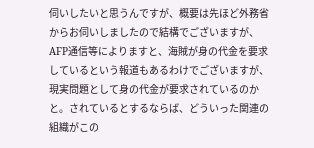伺いしたいと思うんですが、概要は先ほど外務省からお伺いしましたので結構でございますが、AFP通信等によりますと、海賊が身の代金を要求しているという報道もあるわけでございますが、現実問題として身の代金が要求されているのかと。されているとするならば、どういった関連の組織がこの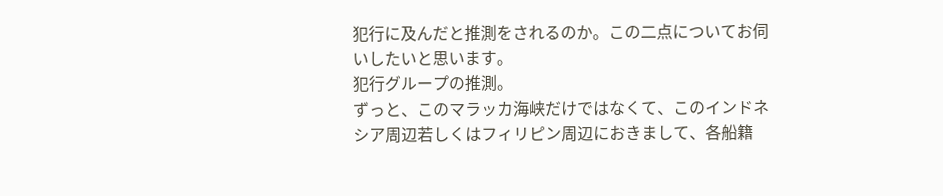犯行に及んだと推測をされるのか。この二点についてお伺いしたいと思います。
犯行グループの推測。
ずっと、このマラッカ海峡だけではなくて、このインドネシア周辺若しくはフィリピン周辺におきまして、各船籍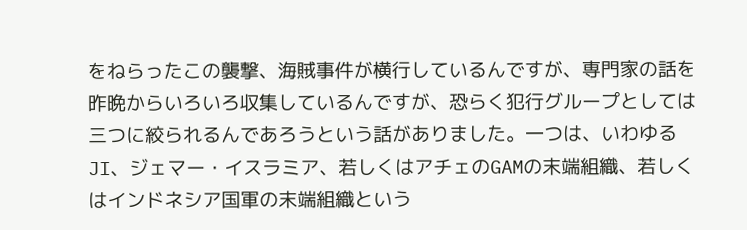をねらったこの襲撃、海賊事件が横行しているんですが、専門家の話を昨晩からいろいろ収集しているんですが、恐らく犯行グループとしては三つに絞られるんであろうという話がありました。一つは、いわゆるJI、ジェマー・イスラミア、若しくはアチェのGAMの末端組織、若しくはインドネシア国軍の末端組織という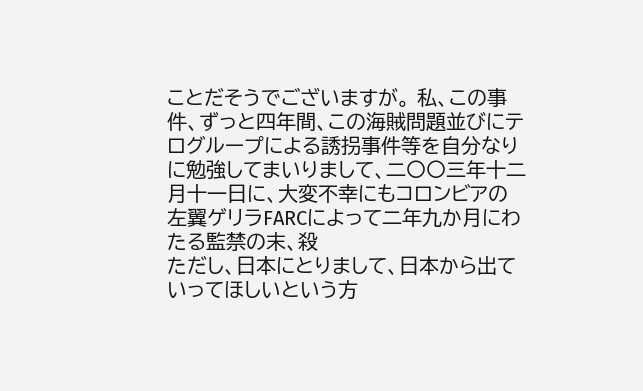ことだそうでございますが。 私、この事件、ずっと四年間、この海賊問題並びにテログループによる誘拐事件等を自分なりに勉強してまいりまして、二〇〇三年十二月十一日に、大変不幸にもコロンビアの左翼ゲリラFARCによって二年九か月にわたる監禁の末、殺
ただし、日本にとりまして、日本から出ていってほしいという方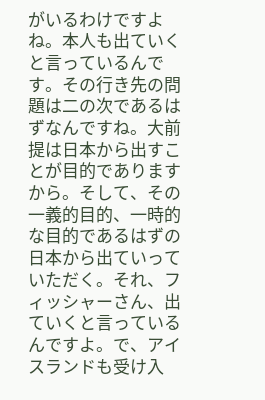がいるわけですよね。本人も出ていくと言っているんです。その行き先の問題は二の次であるはずなんですね。大前提は日本から出すことが目的でありますから。そして、その一義的目的、一時的な目的であるはずの日本から出ていっていただく。それ、フィッシャーさん、出ていくと言っているんですよ。で、アイスランドも受け入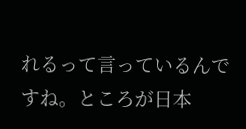れるって言っているんですね。ところが日本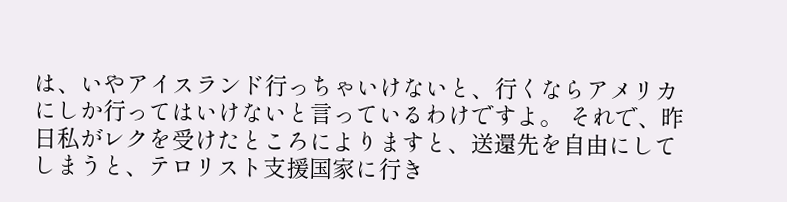は、いやアイスランド行っちゃいけないと、行くならアメリカにしか行ってはいけないと言っているわけですよ。 それで、昨日私がレクを受けたところによりますと、送還先を自由にしてしまうと、テロリスト支援国家に行き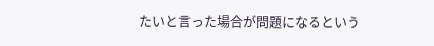たいと言った場合が問題になるという